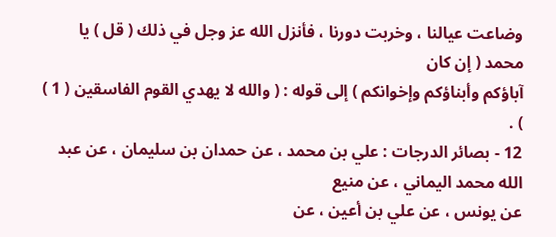وضاعت عيالنا ، وخربت دورنا ، فأنزل الله عز وجل في ذلك ( قل ) يا محمد ( إن كان
آباؤكم وأبناؤكم وإخوانكم ) إلى قوله : ( والله لا يهدي القوم الفاسقين ( 1 ) ) .
12 - بصائر الدرجات : علي بن محمد ، عن حمدان بن سليمان ، عن عبد الله محمد اليماني ، عن منيع
عن يونس ، عن علي بن أعين ، عن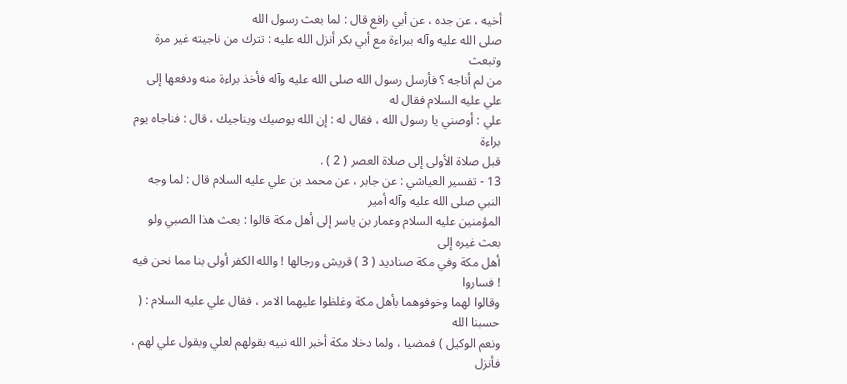أخيه ، عن جده ، عن أبي رافع قال : لما بعث رسول الله
صلى الله عليه وآله ببراءة مع أبي بكر أنزل الله عليه : تترك من ناجيته غير مرة وتبعث
من لم أناجه ؟ فأرسل رسول الله صلى الله عليه وآله فأخذ براءة منه ودفعها إلى علي عليه السلام فقال له
علي : أوصني يا رسول الله ، فقال له : إن الله يوصيك ويناجيك ، قال : فناجاه يوم براءة
قبل صلاة الأولى إلى صلاة العصر ( 2 ) .
13 - تفسير العياشي : عن جابر ، عن محمد بن علي عليه السلام قال : لما وجه النبي صلى الله عليه وآله أمير
المؤمنين عليه السلام وعمار بن ياسر إلى أهل مكة قالوا : بعث هذا الصبي ولو بعث غيره إلى
أهل مكة وفي مكة صناديد ( 3 ) قريش ورجالها ! والله الكفر أولى بنا مما نحن فيه ! فساروا
وقالوا لهما وخوفوهما بأهل مكة وغلظوا عليهما الامر ، فقال علي عليه السلام : ( حسبنا الله
ونعم الوكيل ) فمضيا ، ولما دخلا مكة أخبر الله نبيه بقولهم لعلي وبقول علي لهم ، فأنزل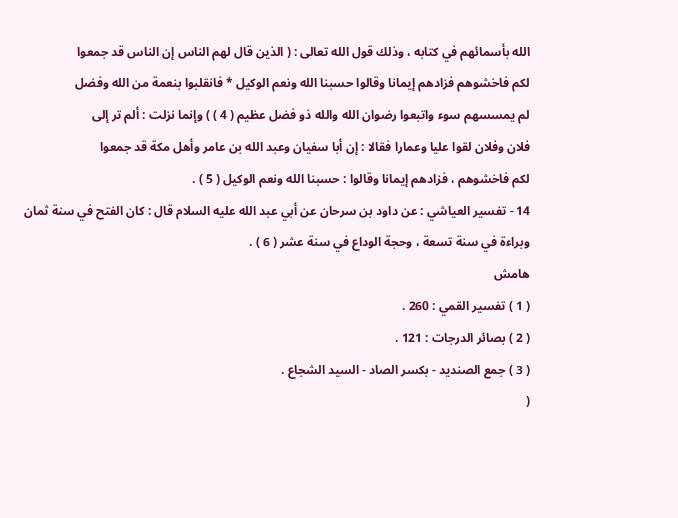الله بأسمائهم في كتابه ، وذلك قول الله تعالى : ( الذين قال لهم الناس إن الناس قد جمعوا
لكم فاخشوهم فزادهم إيمانا وقالوا حسبنا الله ونعم الوكيل * فانقلبوا بنعمة من الله وفضل
لم يمسسهم سوء واتبعوا رضوان الله والله ذو فضل عظيم ( 4 ) ) وإنما نزلت : ألم تر إلى
فلان وفلان لقوا عليا وعمارا فقالا : إن أبا سفيان وعبد الله بن عامر وأهل مكة قد جمعوا
لكم فاخشوهم ، فزادهم إيمانا وقالوا : حسبنا الله ونعم الوكيل ( 5 ) .
14 - تفسير العياشي : عن داود بن سرحان عن أبي عبد الله عليه السلام قال : كان الفتح في سنة ثمان
وبراءة في سنة تسعة ، وحجة الوداع في سنة عشر ( 6 ) .
هامش
( 1 ) تفسير القمي : 260 .
( 2 ) بصائر الدرجات : 121 .
( 3 ) جمع الصنديد - بكسر الصاد - السيد الشجاع .
(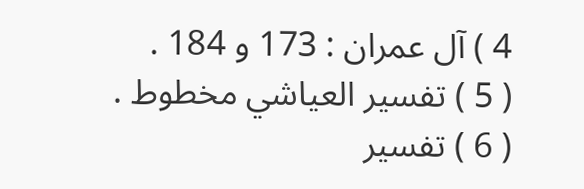4 ) آل عمران : 173 و 184 .
( 5 ) تفسير العياشي مخطوط .
( 6 ) تفسير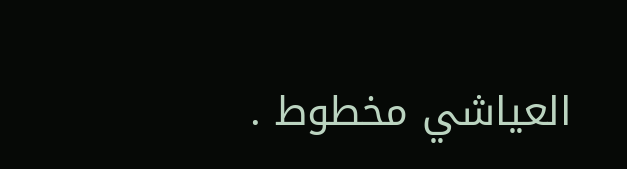العياشي مخطوط .